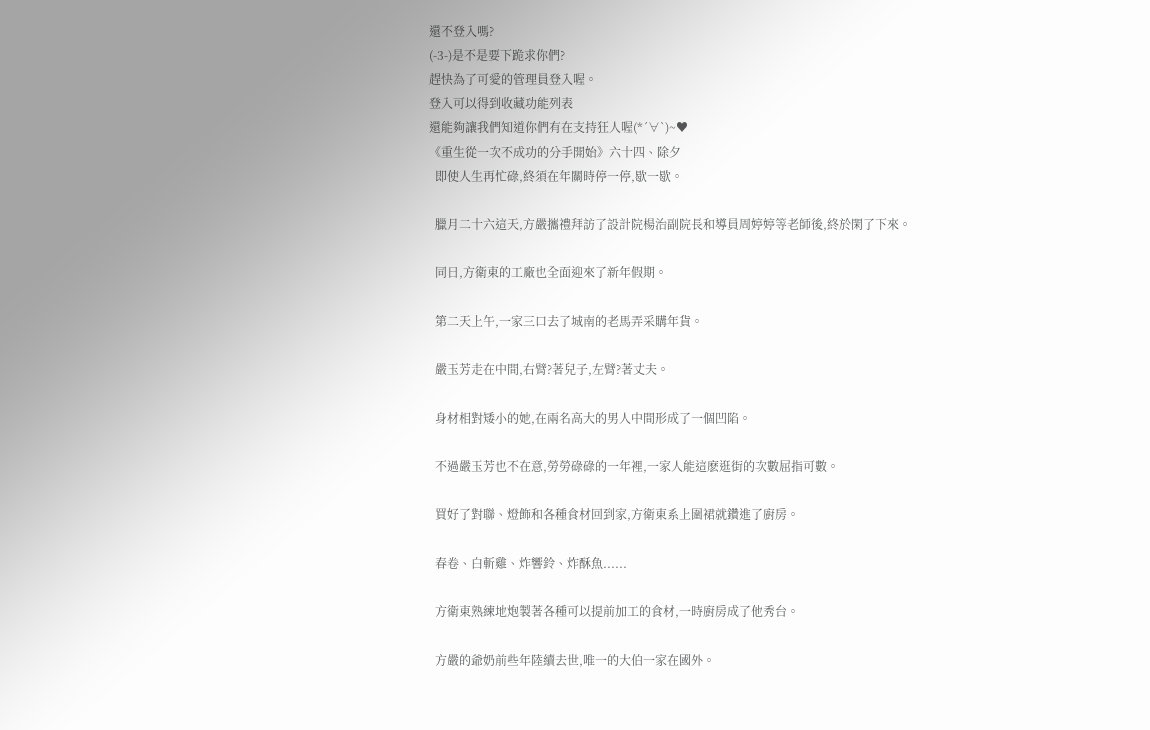還不登入嗎?
(-3-)是不是要下跪求你們?
趕快為了可愛的管理員登入喔。
登入可以得到收藏功能列表
還能夠讓我們知道你們有在支持狂人喔(*´∀`)~♥
《重生從一次不成功的分手開始》六十四、除夕
  即使人生再忙碌,終須在年關時停一停,歇一歇。

  臘月二十六這天,方嚴攜禮拜訪了設計院楊治副院長和導員周婷婷等老師後,終於閑了下來。

  同日,方衛東的工廠也全面迎來了新年假期。

  第二天上午,一家三口去了城南的老馬弄采購年貨。

  嚴玉芳走在中間,右臂?著兒子,左臂?著丈夫。

  身材相對矮小的她,在兩名高大的男人中間形成了一個凹陷。

  不過嚴玉芳也不在意,勞勞碌碌的一年裡,一家人能這麽逛街的次數屈指可數。

  買好了對聯、燈飾和各種食材回到家,方衛東系上圍裙就鑽進了廚房。

  春卷、白斬雞、炸響鈴、炸酥魚......

  方衛東熟練地炮製著各種可以提前加工的食材,一時廚房成了他秀台。

  方嚴的爺奶前些年陸續去世,唯一的大伯一家在國外。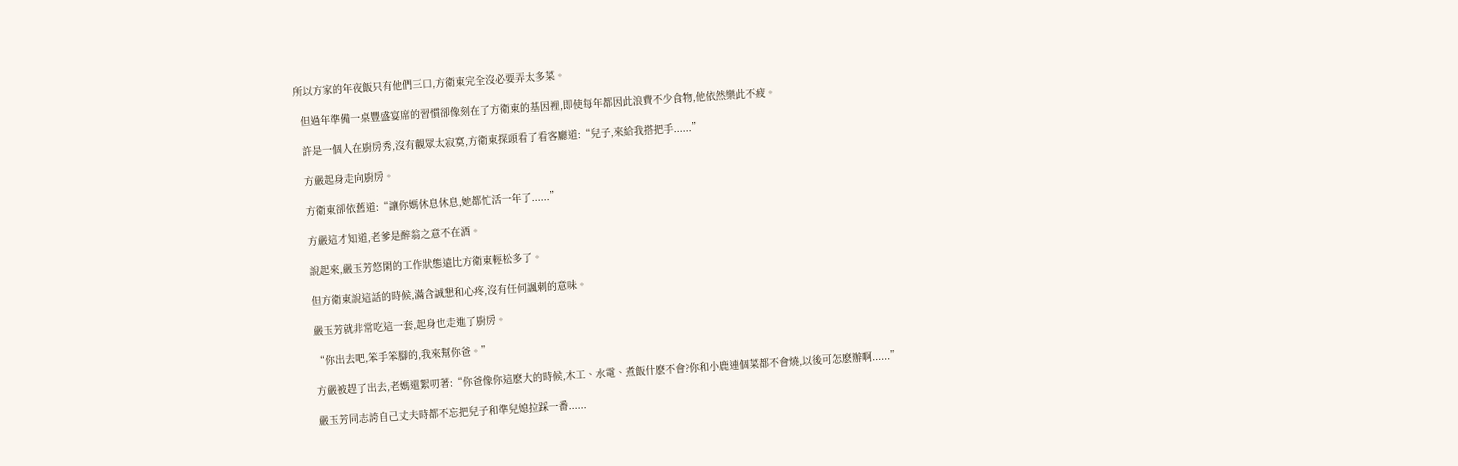所以方家的年夜飯只有他們三口,方衛東完全沒必要弄太多菜。

  但過年準備一桌豐盛宴席的習慣卻像刻在了方衛東的基因裡,即使每年都因此浪費不少食物,他依然樂此不疲。

  許是一個人在廚房秀,沒有觀眾太寂寞,方衛東探頭看了看客廳道:“兒子,來給我搭把手......”

  方嚴起身走向廚房。

  方衛東卻依舊道:“讓你媽休息休息,她都忙活一年了......”

  方嚴這才知道,老爹是醉翁之意不在酒。

  說起來,嚴玉芳悠閑的工作狀態遠比方衛東輕松多了。

  但方衛東說這話的時候,滿含誠懇和心疼,沒有任何諷刺的意味。

  嚴玉芳就非常吃這一套,起身也走進了廚房。

  “你出去吧,笨手笨腳的,我來幫你爸。”

  方嚴被趕了出去,老媽還絮叨著:“你爸像你這麽大的時候,木工、水電、煮飯什麽不會?你和小鹿連個菜都不會燒,以後可怎麽辦啊......”

  嚴玉芳同志誇自己丈夫時都不忘把兒子和準兒媳拉踩一番......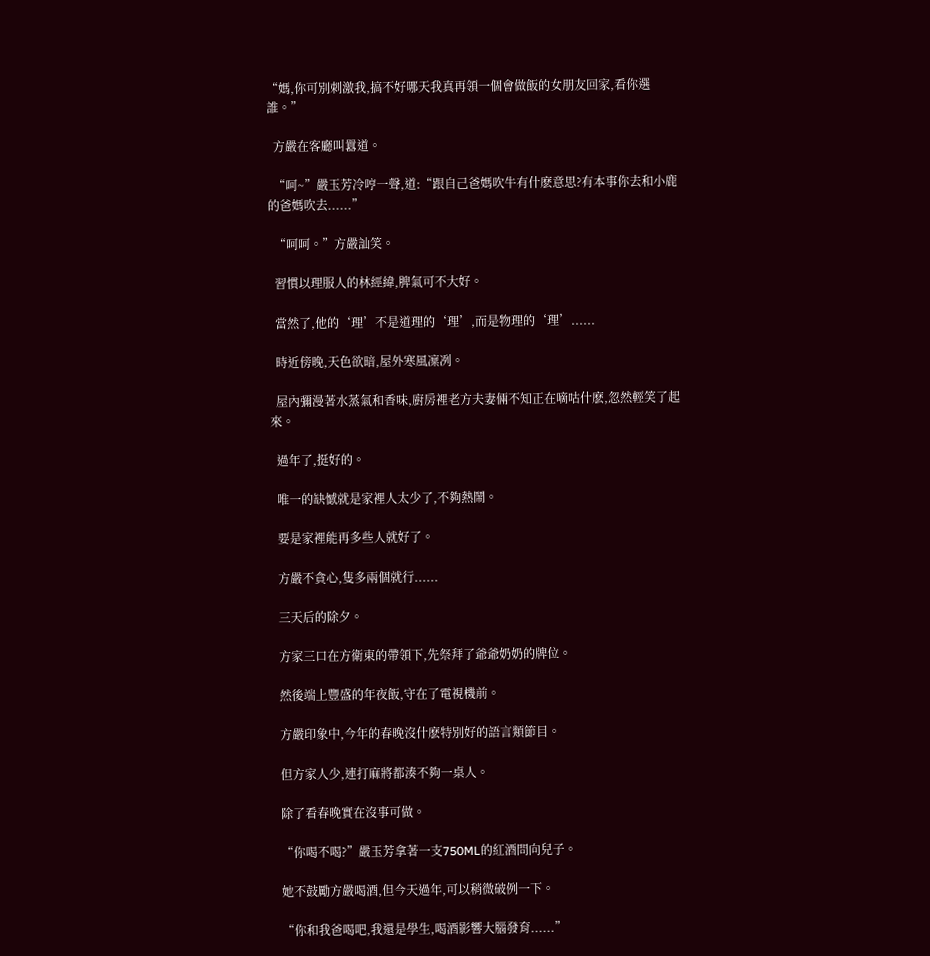“媽,你可別刺激我,搞不好哪天我真再領一個會做飯的女朋友回家,看你選誰。”

  方嚴在客廳叫囂道。

  “呵~”嚴玉芳冷哼一聲,道:“跟自己爸媽吹牛有什麽意思?有本事你去和小鹿的爸媽吹去......”

  “呵呵。”方嚴訕笑。

  習慣以理服人的林經緯,脾氣可不大好。

  當然了,他的‘理’不是道理的‘理’,而是物理的‘理’......

  時近傍晚,天色欲暗,屋外寒風凜冽。

  屋內彌漫著水蒸氣和香味,廚房裡老方夫妻倆不知正在嘀咕什麽,忽然輕笑了起來。

  過年了,挺好的。

  唯一的缺憾就是家裡人太少了,不夠熱鬧。

  要是家裡能再多些人就好了。

  方嚴不貪心,隻多兩個就行......

  三天后的除夕。

  方家三口在方衛東的帶領下,先祭拜了爺爺奶奶的牌位。

  然後端上豐盛的年夜飯,守在了電視機前。

  方嚴印象中,今年的春晚沒什麽特別好的語言類節目。

  但方家人少,連打麻將都湊不夠一桌人。

  除了看春晚實在沒事可做。

  “你喝不喝?”嚴玉芳拿著一支750ML的紅酒問向兒子。

  她不鼓勵方嚴喝酒,但今天過年,可以稍微破例一下。

  “你和我爸喝吧,我還是學生,喝酒影響大腦發育......”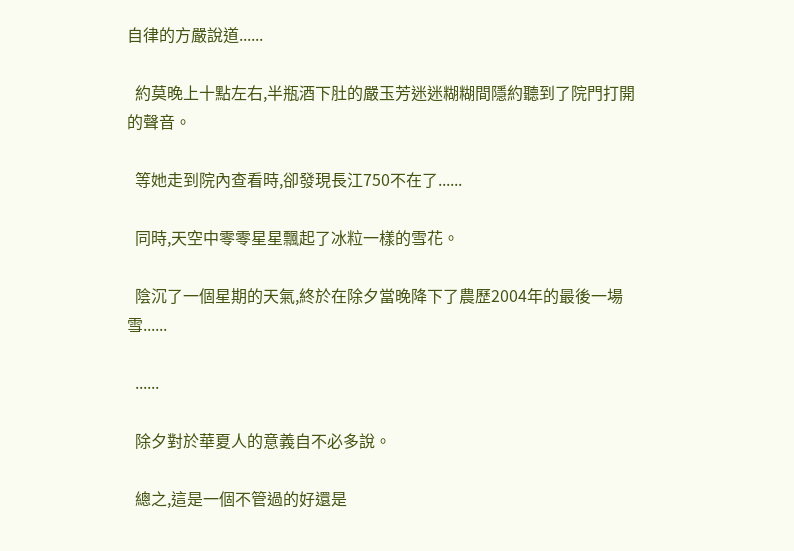自律的方嚴說道......

  約莫晚上十點左右,半瓶酒下肚的嚴玉芳迷迷糊糊間隱約聽到了院門打開的聲音。

  等她走到院內查看時,卻發現長江750不在了......

  同時,天空中零零星星飄起了冰粒一樣的雪花。

  陰沉了一個星期的天氣,終於在除夕當晚降下了農歷2004年的最後一場雪......

  ......

  除夕對於華夏人的意義自不必多說。

  總之,這是一個不管過的好還是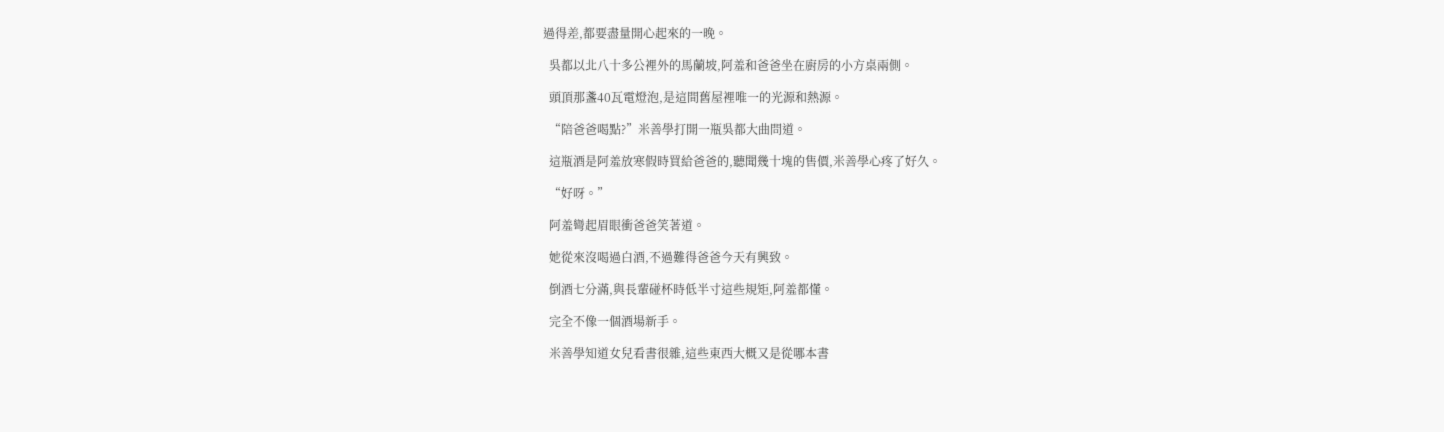過得差,都要盡量開心起來的一晚。

  吳都以北八十多公裡外的馬蘭坡,阿羞和爸爸坐在廚房的小方桌兩側。

  頭頂那盞40瓦電燈泡,是這間舊屋裡唯一的光源和熱源。

  “陪爸爸喝點?”米善學打開一瓶吳都大曲問道。

  這瓶酒是阿羞放寒假時買給爸爸的,聽聞幾十塊的售價,米善學心疼了好久。

  “好呀。”

  阿羞彎起眉眼衝爸爸笑著道。

  她從來沒喝過白酒,不過難得爸爸今天有興致。

  倒酒七分滿,與長輩碰杯時低半寸這些規矩,阿羞都懂。

  完全不像一個酒場新手。

  米善學知道女兒看書很雜,這些東西大概又是從哪本書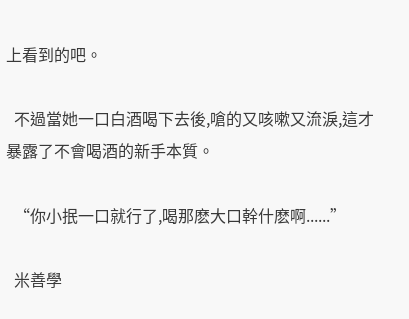上看到的吧。

  不過當她一口白酒喝下去後,嗆的又咳嗽又流淚,這才暴露了不會喝酒的新手本質。

  “你小抿一口就行了,喝那麽大口幹什麽啊......”

  米善學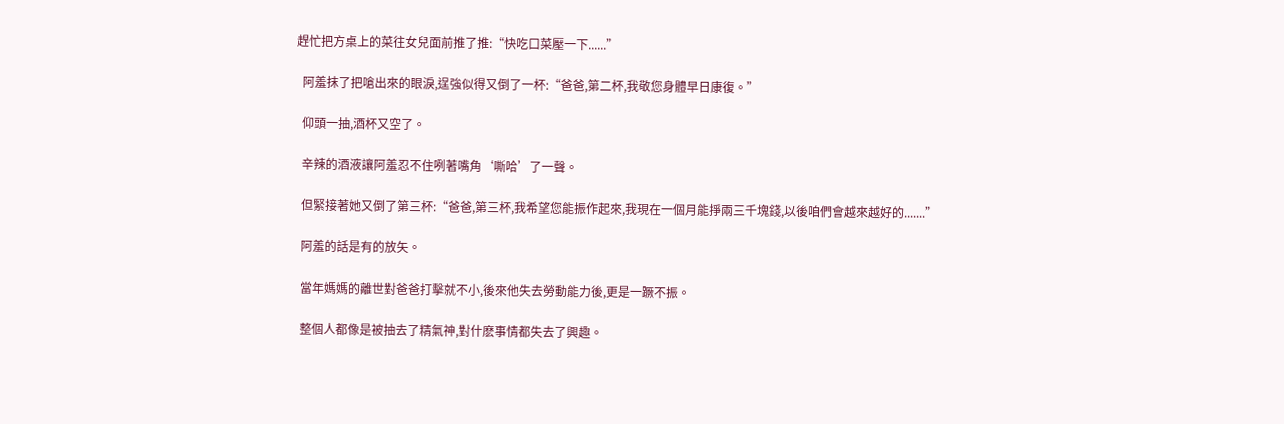趕忙把方桌上的菜往女兒面前推了推:“快吃口菜壓一下......”

  阿羞抹了把嗆出來的眼淚,逞強似得又倒了一杯:“爸爸,第二杯,我敬您身體早日康復。”

  仰頭一抽,酒杯又空了。

  辛辣的酒液讓阿羞忍不住咧著嘴角‘嘶哈’了一聲。

  但緊接著她又倒了第三杯:“爸爸,第三杯,我希望您能振作起來,我現在一個月能掙兩三千塊錢,以後咱們會越來越好的.......”

  阿羞的話是有的放矢。

  當年媽媽的離世對爸爸打擊就不小,後來他失去勞動能力後,更是一蹶不振。

  整個人都像是被抽去了精氣神,對什麽事情都失去了興趣。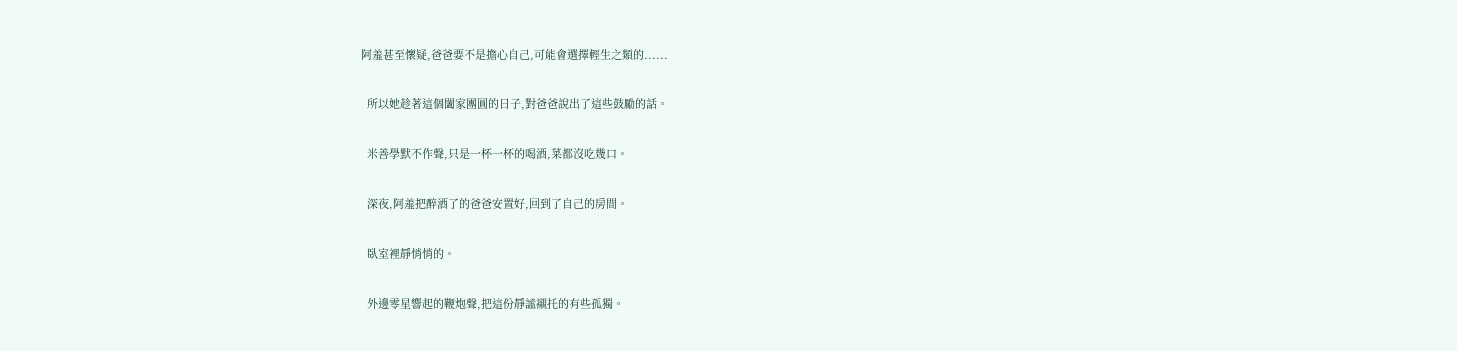阿羞甚至懷疑,爸爸要不是擔心自己,可能會選擇輕生之類的......

  所以她趁著這個闔家團圓的日子,對爸爸說出了這些鼓勵的話。

  米善學默不作聲,只是一杯一杯的喝酒,菜都沒吃幾口。

  深夜,阿羞把醉酒了的爸爸安置好,回到了自己的房間。

  臥室裡靜悄悄的。

  外邊零星響起的鞭炮聲,把這份靜謐襯托的有些孤獨。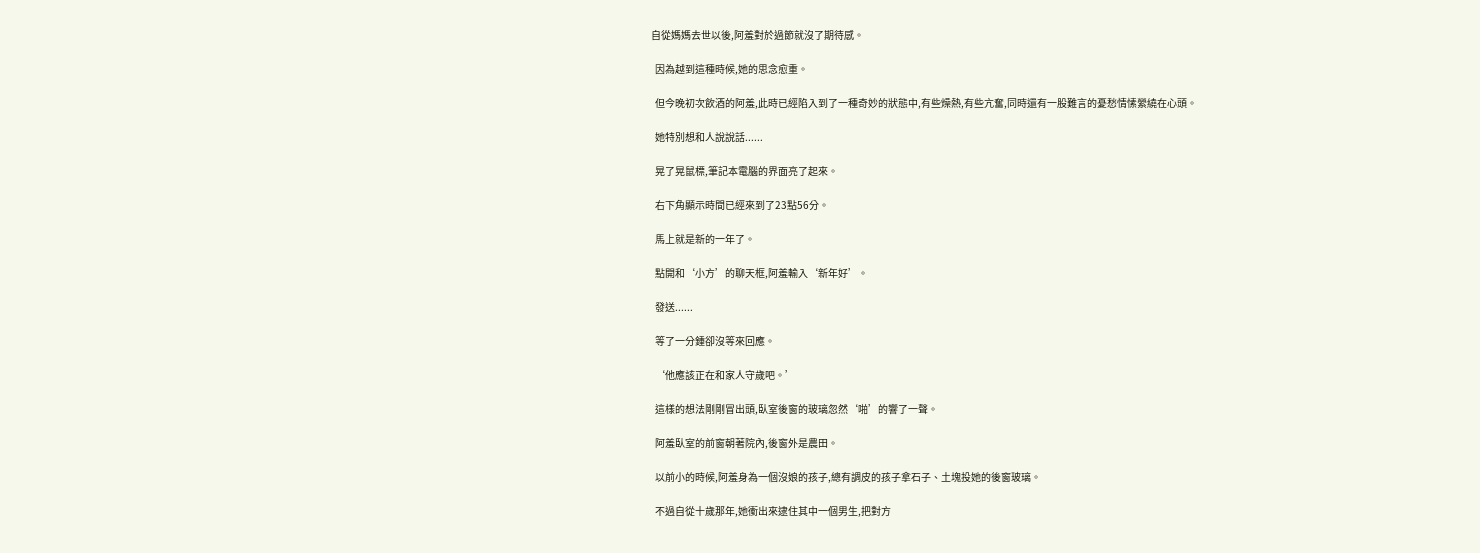自從媽媽去世以後,阿羞對於過節就沒了期待感。

  因為越到這種時候,她的思念愈重。

  但今晚初次飲酒的阿羞,此時已經陷入到了一種奇妙的狀態中,有些燥熱,有些亢奮,同時還有一股難言的憂愁情愫縈繞在心頭。

  她特別想和人說說話......

  晃了晃鼠標,筆記本電腦的界面亮了起來。

  右下角顯示時間已經來到了23點56分。

  馬上就是新的一年了。

  點開和‘小方’的聊天框,阿羞輸入‘新年好’。

  發送......

  等了一分鍾卻沒等來回應。

  ‘他應該正在和家人守歲吧。’

  這樣的想法剛剛冒出頭,臥室後窗的玻璃忽然‘啪’的響了一聲。

  阿羞臥室的前窗朝著院內,後窗外是農田。

  以前小的時候,阿羞身為一個沒娘的孩子,總有調皮的孩子拿石子、土塊投她的後窗玻璃。

  不過自從十歲那年,她衝出來逮住其中一個男生,把對方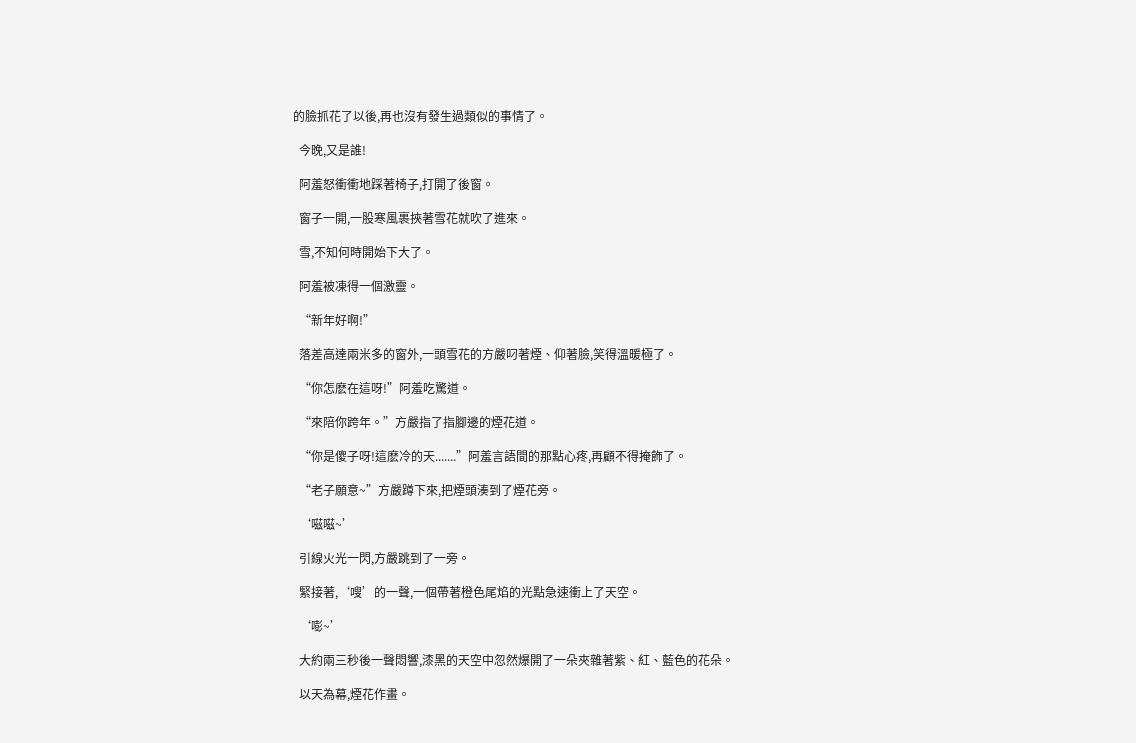的臉抓花了以後,再也沒有發生過類似的事情了。

  今晚,又是誰!

  阿羞怒衝衝地踩著椅子,打開了後窗。

  窗子一開,一股寒風裹挾著雪花就吹了進來。

  雪,不知何時開始下大了。

  阿羞被凍得一個激靈。

  “新年好啊!”

  落差高達兩米多的窗外,一頭雪花的方嚴叼著煙、仰著臉,笑得溫暖極了。

  “你怎麽在這呀!”阿羞吃驚道。

  “來陪你跨年。”方嚴指了指腳邊的煙花道。

  “你是傻子呀!這麽冷的天.......”阿羞言語間的那點心疼,再顧不得掩飾了。

  “老子願意~”方嚴蹲下來,把煙頭湊到了煙花旁。

  ‘嗞嗞~’

  引線火光一閃,方嚴跳到了一旁。

  緊接著,‘嗖’的一聲,一個帶著橙色尾焰的光點急速衝上了天空。

  ‘嘭~’

  大約兩三秒後一聲悶響,漆黑的天空中忽然爆開了一朵夾雜著紫、紅、藍色的花朵。

  以天為幕,煙花作畫。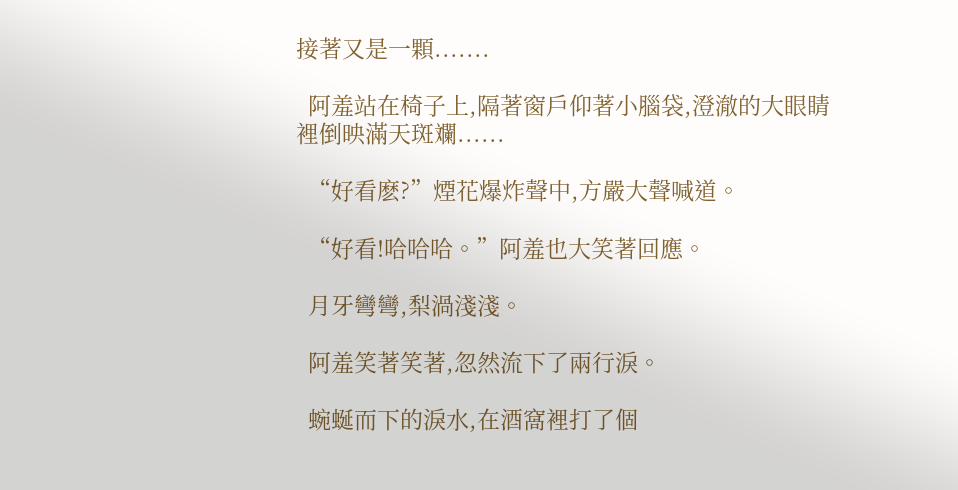接著又是一顆.......

  阿羞站在椅子上,隔著窗戶仰著小腦袋,澄澈的大眼睛裡倒映滿天斑斕......

  “好看麽?”煙花爆炸聲中,方嚴大聲喊道。

  “好看!哈哈哈。”阿羞也大笑著回應。

  月牙彎彎,梨渦淺淺。

  阿羞笑著笑著,忽然流下了兩行淚。

  蜿蜒而下的淚水,在酒窩裡打了個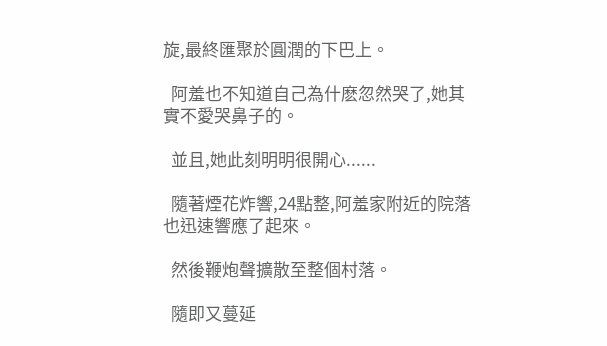旋,最終匯聚於圓潤的下巴上。

  阿羞也不知道自己為什麽忽然哭了,她其實不愛哭鼻子的。

  並且,她此刻明明很開心......

  隨著煙花炸響,24點整,阿羞家附近的院落也迅速響應了起來。

  然後鞭炮聲擴散至整個村落。

  隨即又蔓延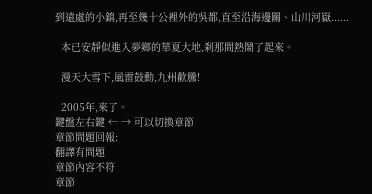到遠處的小鎮,再至幾十公裡外的吳都,直至沿海邊關、山川河嶽......

  本已安靜似進入夢鄉的華夏大地,刹那間熱鬧了起來。

  漫天大雪下,風雷鼓動,九州歡騰!

  2005年,來了。
鍵盤左右鍵 ← → 可以切換章節
章節問題回報:
翻譯有問題
章節內容不符
章節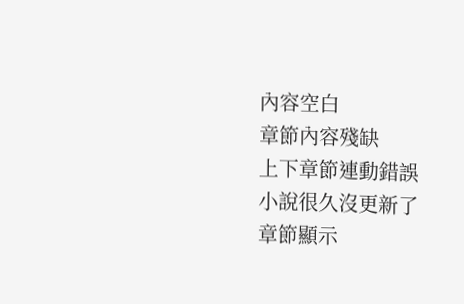內容空白
章節內容殘缺
上下章節連動錯誤
小說很久沒更新了
章節顯示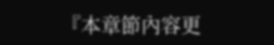『本章節內容更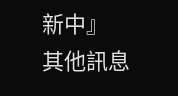新中』
其他訊息